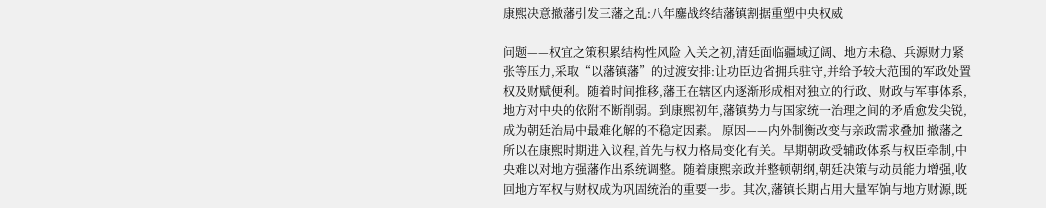康熙决意撤藩引发三藩之乱:八年鏖战终结藩镇割据重塑中央权威

问题——权宜之策积累结构性风险 入关之初,清廷面临疆域辽阔、地方未稳、兵源财力紧张等压力,采取“以藩镇藩”的过渡安排:让功臣边省拥兵驻守,并给予较大范围的军政处置权及财赋便利。随着时间推移,藩王在辖区内逐渐形成相对独立的行政、财政与军事体系,地方对中央的依附不断削弱。到康熙初年,藩镇势力与国家统一治理之间的矛盾愈发尖锐,成为朝廷治局中最难化解的不稳定因素。 原因——内外制衡改变与亲政需求叠加 撤藩之所以在康熙时期进入议程,首先与权力格局变化有关。早期朝政受辅政体系与权臣牵制,中央难以对地方强藩作出系统调整。随着康熙亲政并整顿朝纲,朝廷决策与动员能力增强,收回地方军权与财权成为巩固统治的重要一步。其次,藩镇长期占用大量军饷与地方财源,既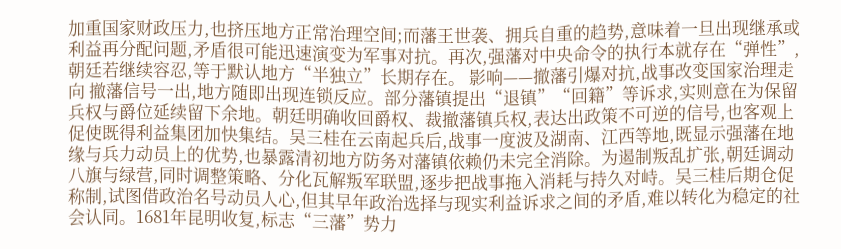加重国家财政压力,也挤压地方正常治理空间;而藩王世袭、拥兵自重的趋势,意味着一旦出现继承或利益再分配问题,矛盾很可能迅速演变为军事对抗。再次,强藩对中央命令的执行本就存在“弹性”,朝廷若继续容忍,等于默认地方“半独立”长期存在。 影响——撤藩引爆对抗,战事改变国家治理走向 撤藩信号一出,地方随即出现连锁反应。部分藩镇提出“退镇”“回籍”等诉求,实则意在为保留兵权与爵位延续留下余地。朝廷明确收回爵权、裁撤藩镇兵权,表达出政策不可逆的信号,也客观上促使既得利益集团加快集结。吴三桂在云南起兵后,战事一度波及湖南、江西等地,既显示强藩在地缘与兵力动员上的优势,也暴露清初地方防务对藩镇依赖仍未完全消除。为遏制叛乱扩张,朝廷调动八旗与绿营,同时调整策略、分化瓦解叛军联盟,逐步把战事拖入消耗与持久对峙。吴三桂后期仓促称制,试图借政治名号动员人心,但其早年政治选择与现实利益诉求之间的矛盾,难以转化为稳定的社会认同。1681年昆明收复,标志“三藩”势力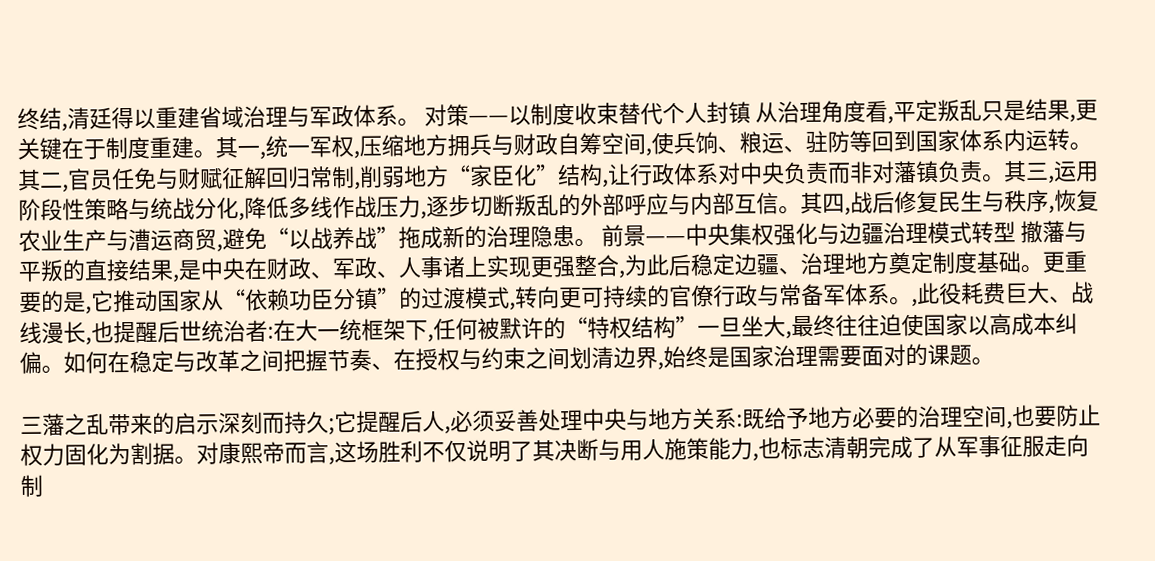终结,清廷得以重建省域治理与军政体系。 对策——以制度收束替代个人封镇 从治理角度看,平定叛乱只是结果,更关键在于制度重建。其一,统一军权,压缩地方拥兵与财政自筹空间,使兵饷、粮运、驻防等回到国家体系内运转。其二,官员任免与财赋征解回归常制,削弱地方“家臣化”结构,让行政体系对中央负责而非对藩镇负责。其三,运用阶段性策略与统战分化,降低多线作战压力,逐步切断叛乱的外部呼应与内部互信。其四,战后修复民生与秩序,恢复农业生产与漕运商贸,避免“以战养战”拖成新的治理隐患。 前景——中央集权强化与边疆治理模式转型 撤藩与平叛的直接结果,是中央在财政、军政、人事诸上实现更强整合,为此后稳定边疆、治理地方奠定制度基础。更重要的是,它推动国家从“依赖功臣分镇”的过渡模式,转向更可持续的官僚行政与常备军体系。,此役耗费巨大、战线漫长,也提醒后世统治者:在大一统框架下,任何被默许的“特权结构”一旦坐大,最终往往迫使国家以高成本纠偏。如何在稳定与改革之间把握节奏、在授权与约束之间划清边界,始终是国家治理需要面对的课题。

三藩之乱带来的启示深刻而持久;它提醒后人,必须妥善处理中央与地方关系:既给予地方必要的治理空间,也要防止权力固化为割据。对康熙帝而言,这场胜利不仅说明了其决断与用人施策能力,也标志清朝完成了从军事征服走向制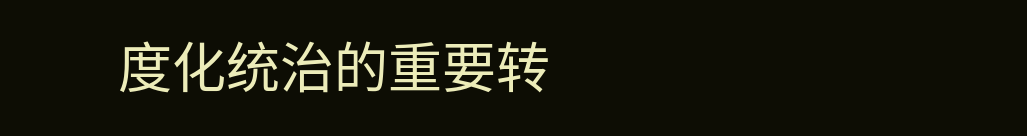度化统治的重要转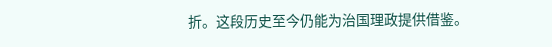折。这段历史至今仍能为治国理政提供借鉴。